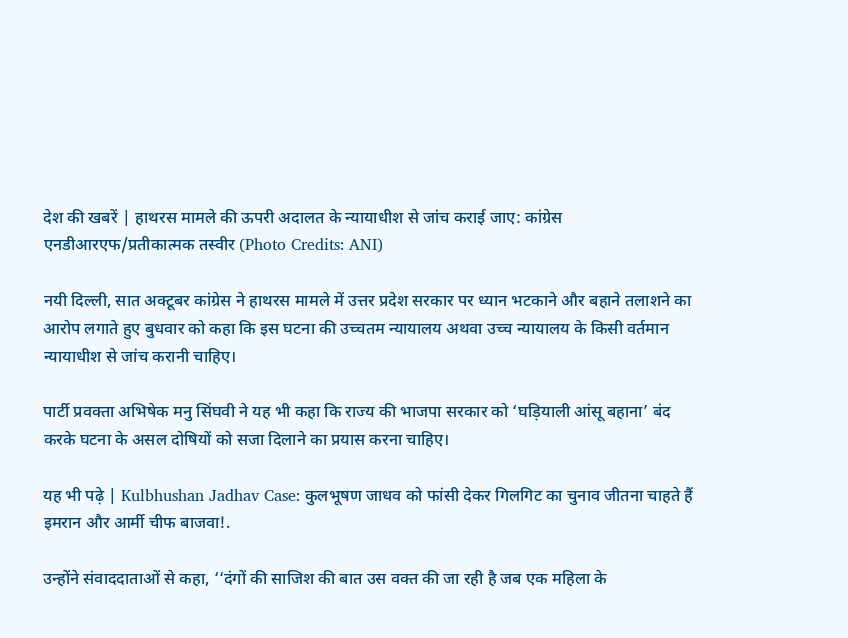देश की खबरें | हाथरस मामले की ऊपरी अदालत के न्यायाधीश से जांच कराई जाए: कांग्रेस
एनडीआरएफ/प्रतीकात्मक तस्वीर (Photo Credits: ANI)

नयी दिल्ली, सात अक्टूबर कांग्रेस ने हाथरस मामले में उत्तर प्रदेश सरकार पर ध्यान भटकाने और बहाने तलाशने का आरोप लगाते हुए बुधवार को कहा कि इस घटना की उच्चतम न्यायालय अथवा उच्च न्यायालय के किसी वर्तमान न्यायाधीश से जांच करानी चाहिए।

पार्टी प्रवक्ता अभिषेक मनु सिंघवी ने यह भी कहा कि राज्य की भाजपा सरकार को ‘घड़ियाली आंसू बहाना’ बंद करके घटना के असल दोषियों को सजा दिलाने का प्रयास करना चाहिए।

यह भी पढ़े | Kulbhushan Jadhav Case: कुलभूषण जाधव को फांसी देकर गिलगिट का चुनाव जीतना चाहते हैं इमरान और आर्मी चीफ बाजवा!.

उन्होंने संवाददाताओं से कहा, ‘‘दंगों की साजिश की बात उस वक्त की जा रही है जब एक महिला के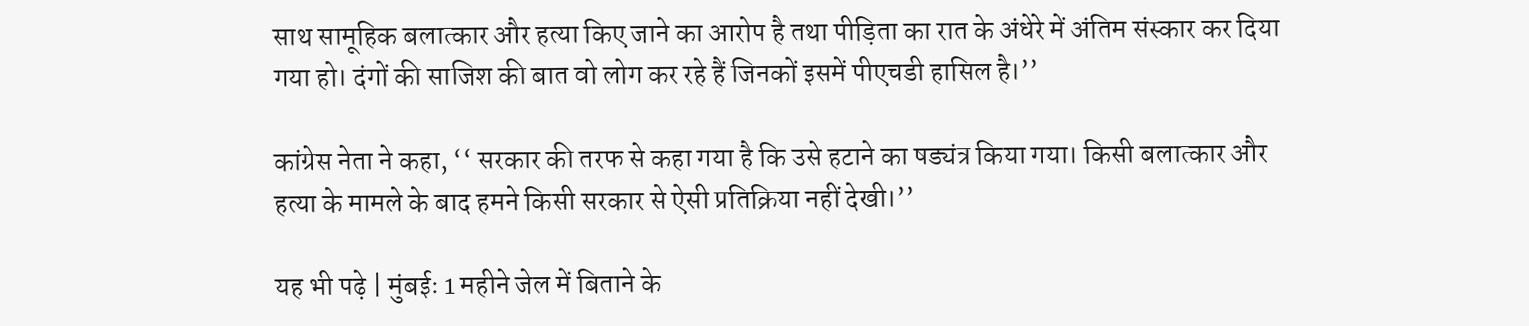साथ सामूहिक बलात्कार और हत्या किए जाने का आरोप है तथा पीड़िता का रात के अंधेरे में अंतिम संस्कार कर दिया गया हो। दंगों की साजिश की बात वो लोग कर रहे हैं जिनकों इसमें पीएचडी हासिल है।’’

कांग्रेस नेता ने कहा, ‘‘ सरकार की तरफ से कहा गया है कि उसे हटाने का षड्यंत्र किया गया। किसी बलात्कार और हत्या के मामले के बाद हमने किसी सरकार से ऐसी प्रतिक्रिया नहीं देखी।’’

यह भी पढ़े | मुंबईः 1 महीने जेल में बिताने के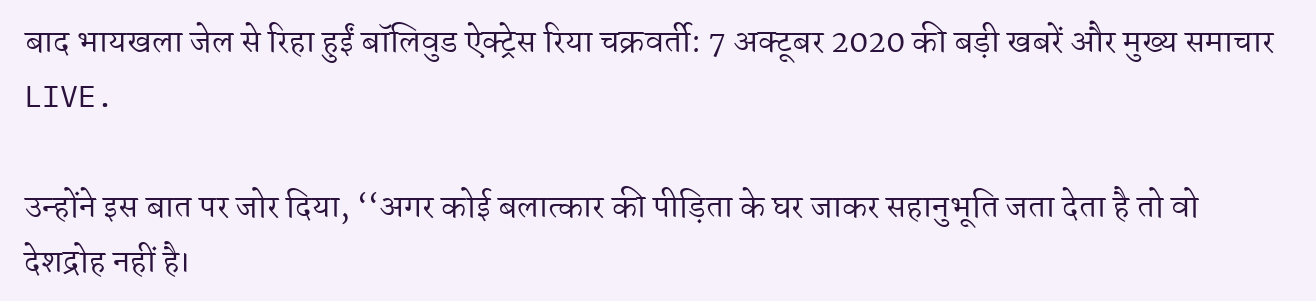बाद भायखला जेल से रिहा हुईं बॉलिवुड ऐक्ट्रेस रिया चक्रवर्ती: 7 अक्टूबर 2020 की बड़ी खबरें और मुख्य समाचार LIVE.

उन्होंने इस बात पर जोर दिया, ‘‘अगर कोई बलात्कार की पीड़िता के घर जाकर सहानुभूति जता देता है तो वो देशद्रोह नहीं है।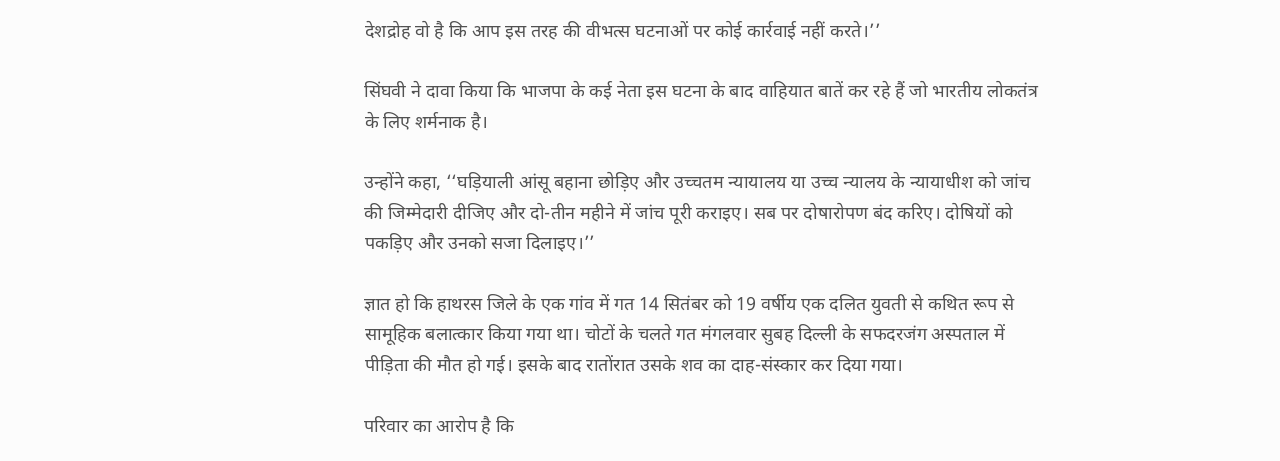देशद्रोह वो है कि आप इस तरह की वीभत्स घटनाओं पर कोई कार्रवाई नहीं करते।’’

सिंघवी ने दावा किया कि भाजपा के कई नेता इस घटना के बाद वाहियात बातें कर रहे हैं जो भारतीय लोकतंत्र के लिए शर्मनाक है।

उन्होंने कहा, ‘‘घड़ियाली आंसू बहाना छोड़िए और उच्चतम न्यायालय या उच्च न्यालय के न्यायाधीश को जांच की जिम्मेदारी दीजिए और दो-तीन महीने में जांच पूरी कराइए। सब पर दोषारोपण बंद करिए। दोषियों को पकड़िए और उनको सजा दिलाइए।’’

ज्ञात हो कि हाथरस जिले के एक गांव में गत 14 सितंबर को 19 वर्षीय एक दलित युवती से कथित रूप से सामूहिक बलात्कार किया गया था। चोटों के चलते गत मंगलवार सुबह दिल्ली के सफदरजंग अस्पताल में पीड़िता की मौत हो गई। इसके बाद रातोंरात उसके शव का दाह-संस्कार कर दिया गया।

परिवार का आरोप है कि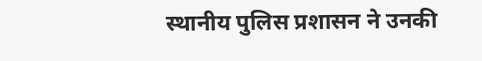स्थानीय पुलिस प्रशासन ने उनकी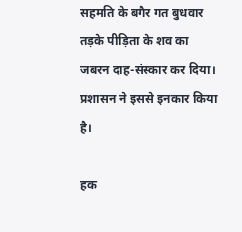सहमति के बगैर गत बुधवार तड़के पीड़िता के शव का जबरन दाह-संस्कार कर दिया। प्रशासन ने इससे इनकार किया है।

हक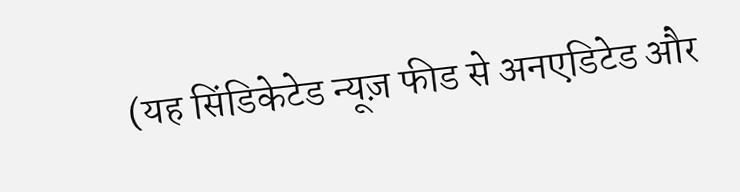(यह सिंडिकेटेड न्यूज़ फीड से अनएडिटेड और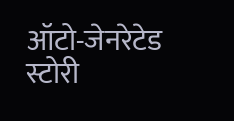ऑटो-जेनरेटेड स्टोरी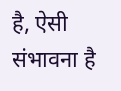है, ऐसी संभावना है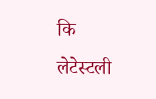कि लेटेस्टली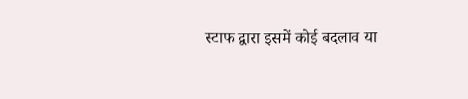स्टाफ द्वारा इसमें कोई बदलाव या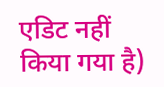एडिट नहीं किया गया है)